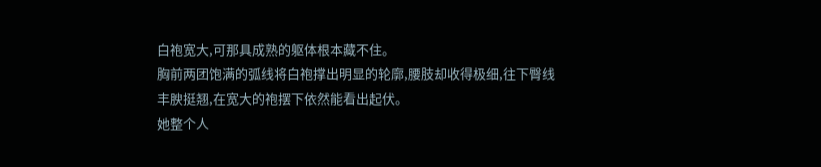白袍宽大,可那具成熟的躯体根本藏不住。
胸前两团饱满的弧线将白袍撑出明显的轮廓,腰肢却收得极细,往下臀线丰腴挺翘,在宽大的袍摆下依然能看出起伏。
她整个人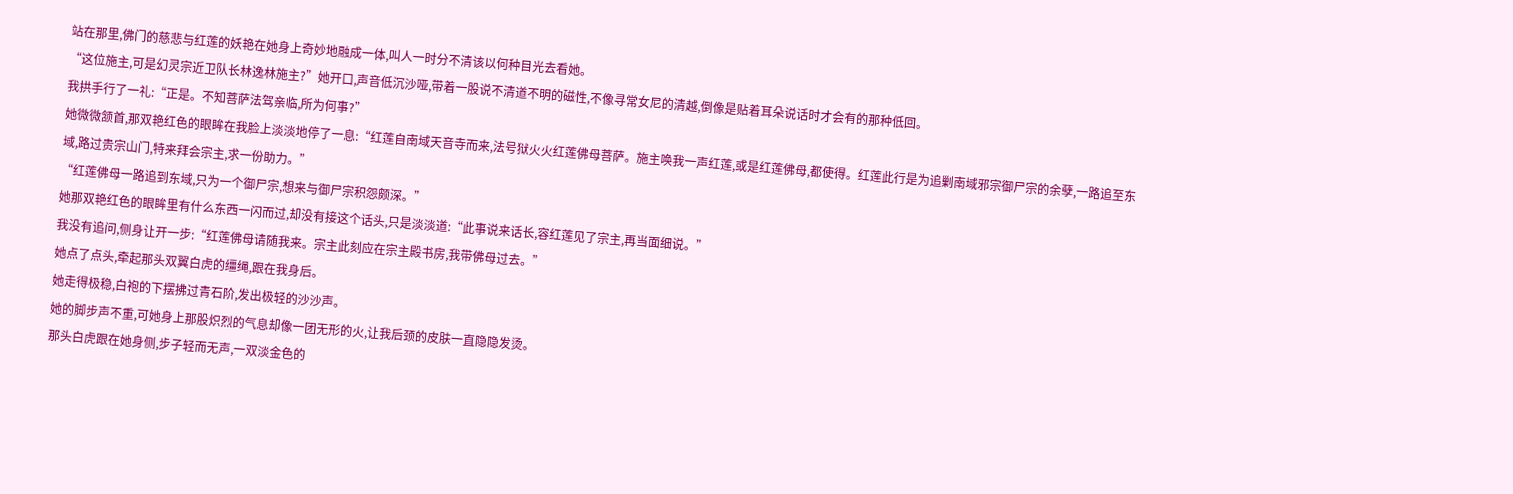站在那里,佛门的慈悲与红莲的妖艳在她身上奇妙地融成一体,叫人一时分不清该以何种目光去看她。
“这位施主,可是幻灵宗近卫队长林逸林施主?”她开口,声音低沉沙哑,带着一股说不清道不明的磁性,不像寻常女尼的清越,倒像是贴着耳朵说话时才会有的那种低回。
我拱手行了一礼:“正是。不知菩萨法驾亲临,所为何事?”
她微微颔首,那双艳红色的眼眸在我脸上淡淡地停了一息:“红莲自南域天音寺而来,法号狱火火红莲佛母菩萨。施主唤我一声红莲,或是红莲佛母,都使得。红莲此行是为追剿南域邪宗御尸宗的余孽,一路追至东域,路过贵宗山门,特来拜会宗主,求一份助力。”
“红莲佛母一路追到东域,只为一个御尸宗,想来与御尸宗积怨颇深。”
她那双艳红色的眼眸里有什么东西一闪而过,却没有接这个话头,只是淡淡道:“此事说来话长,容红莲见了宗主,再当面细说。”
我没有追问,侧身让开一步:“红莲佛母请随我来。宗主此刻应在宗主殿书房,我带佛母过去。”
她点了点头,牵起那头双翼白虎的缰绳,跟在我身后。
她走得极稳,白袍的下摆拂过青石阶,发出极轻的沙沙声。
她的脚步声不重,可她身上那股炽烈的气息却像一团无形的火,让我后颈的皮肤一直隐隐发烫。
那头白虎跟在她身侧,步子轻而无声,一双淡金色的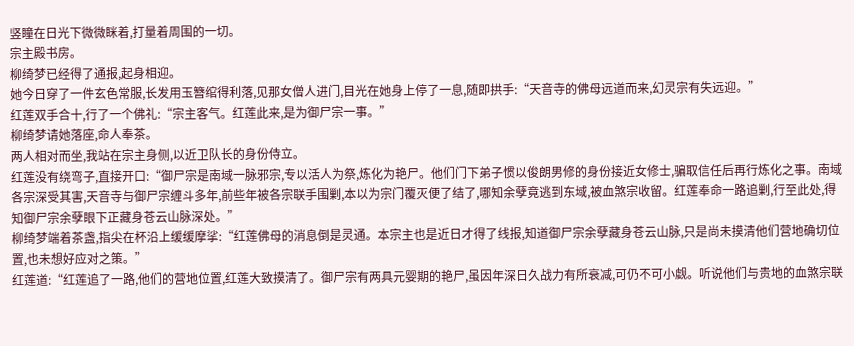竖瞳在日光下微微眯着,打量着周围的一切。
宗主殿书房。
柳绮梦已经得了通报,起身相迎。
她今日穿了一件玄色常服,长发用玉簪绾得利落,见那女僧人进门,目光在她身上停了一息,随即拱手:“天音寺的佛母远道而来,幻灵宗有失远迎。”
红莲双手合十,行了一个佛礼:“宗主客气。红莲此来,是为御尸宗一事。”
柳绮梦请她落座,命人奉茶。
两人相对而坐,我站在宗主身侧,以近卫队长的身份侍立。
红莲没有绕弯子,直接开口:“御尸宗是南域一脉邪宗,专以活人为祭,炼化为艳尸。他们门下弟子惯以俊朗男修的身份接近女修士,骗取信任后再行炼化之事。南域各宗深受其害,天音寺与御尸宗缠斗多年,前些年被各宗联手围剿,本以为宗门覆灭便了结了,哪知余孽竟逃到东域,被血煞宗收留。红莲奉命一路追剿,行至此处,得知御尸宗余孽眼下正藏身苍云山脉深处。”
柳绮梦端着茶盏,指尖在杯沿上缓缓摩挲:“红莲佛母的消息倒是灵通。本宗主也是近日才得了线报,知道御尸宗余孽藏身苍云山脉,只是尚未摸清他们营地确切位置,也未想好应对之策。”
红莲道:“红莲追了一路,他们的营地位置,红莲大致摸清了。御尸宗有两具元婴期的艳尸,虽因年深日久战力有所衰减,可仍不可小觑。听说他们与贵地的血煞宗联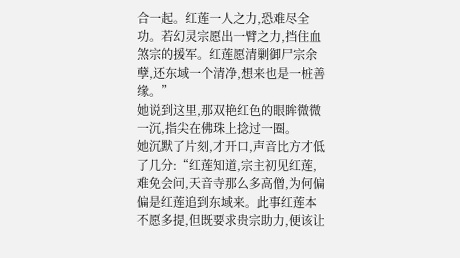合一起。红莲一人之力,恐难尽全功。若幻灵宗愿出一臂之力,挡住血煞宗的援军。红莲愿清剿御尸宗余孽,还东域一个清净,想来也是一桩善缘。”
她说到这里,那双艳红色的眼眸微微一沉,指尖在佛珠上捻过一圈。
她沉默了片刻,才开口,声音比方才低了几分:“红莲知道,宗主初见红莲,难免会问,天音寺那么多高僧,为何偏偏是红莲追到东域来。此事红莲本不愿多提,但既要求贵宗助力,便该让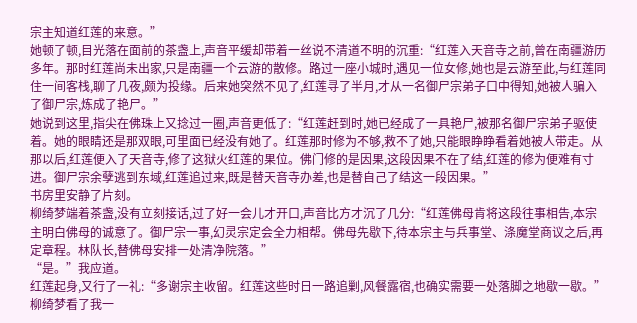宗主知道红莲的来意。”
她顿了顿,目光落在面前的茶盏上,声音平缓却带着一丝说不清道不明的沉重:“红莲入天音寺之前,曾在南疆游历多年。那时红莲尚未出家,只是南疆一个云游的散修。路过一座小城时,遇见一位女修,她也是云游至此,与红莲同住一间客栈,聊了几夜,颇为投缘。后来她突然不见了,红莲寻了半月,才从一名御尸宗弟子口中得知,她被人骗入了御尸宗,炼成了艳尸。”
她说到这里,指尖在佛珠上又捻过一圈,声音更低了:“红莲赶到时,她已经成了一具艳尸,被那名御尸宗弟子驱使着。她的眼睛还是那双眼,可里面已经没有她了。红莲那时修为不够,救不了她,只能眼睁睁看着她被人带走。从那以后,红莲便入了天音寺,修了这狱火红莲的果位。佛门修的是因果,这段因果不在了结,红莲的修为便难有寸进。御尸宗余孽逃到东域,红莲追过来,既是替天音寺办差,也是替自己了结这一段因果。”
书房里安静了片刻。
柳绮梦端着茶盏,没有立刻接话,过了好一会儿才开口,声音比方才沉了几分:“红莲佛母肯将这段往事相告,本宗主明白佛母的诚意了。御尸宗一事,幻灵宗定会全力相帮。佛母先歇下,待本宗主与兵事堂、涤魔堂商议之后,再定章程。林队长,替佛母安排一处清净院落。”
“是。”我应道。
红莲起身,又行了一礼:“多谢宗主收留。红莲这些时日一路追剿,风餐露宿,也确实需要一处落脚之地歇一歇。”
柳绮梦看了我一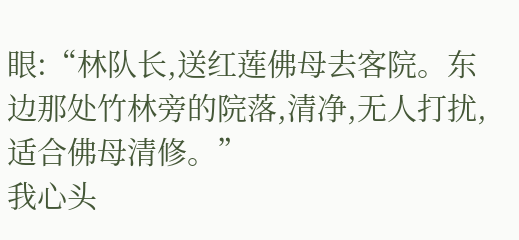眼:“林队长,送红莲佛母去客院。东边那处竹林旁的院落,清净,无人打扰,适合佛母清修。”
我心头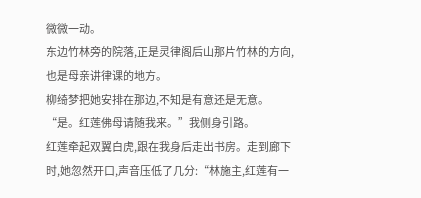微微一动。
东边竹林旁的院落,正是灵律阁后山那片竹林的方向,也是母亲讲律课的地方。
柳绮梦把她安排在那边,不知是有意还是无意。
“是。红莲佛母请随我来。”我侧身引路。
红莲牵起双翼白虎,跟在我身后走出书房。走到廊下时,她忽然开口,声音压低了几分:“林施主,红莲有一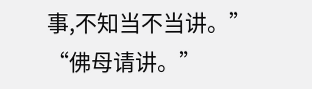事,不知当不当讲。”
“佛母请讲。”